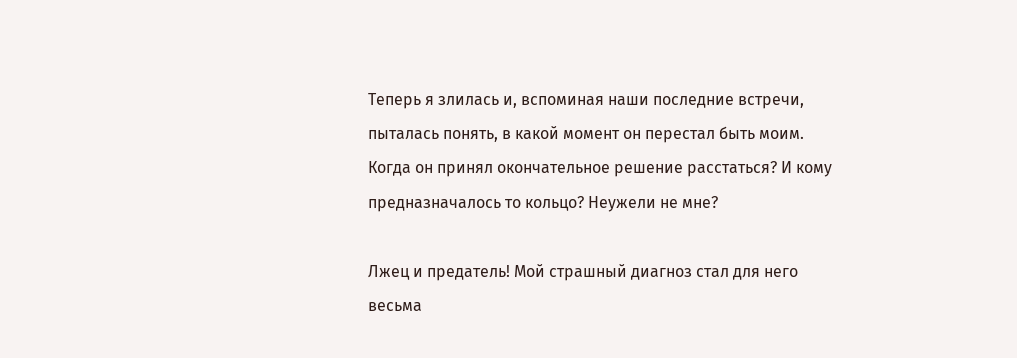Теперь я злилась и, вспоминая наши последние встречи, пыталась понять, в какой момент он перестал быть моим. Когда он принял окончательное решение расстаться? И кому предназначалось то кольцо? Неужели не мне?

Лжец и предатель! Мой страшный диагноз стал для него весьма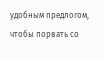удобным предлогом, чтобы порвать со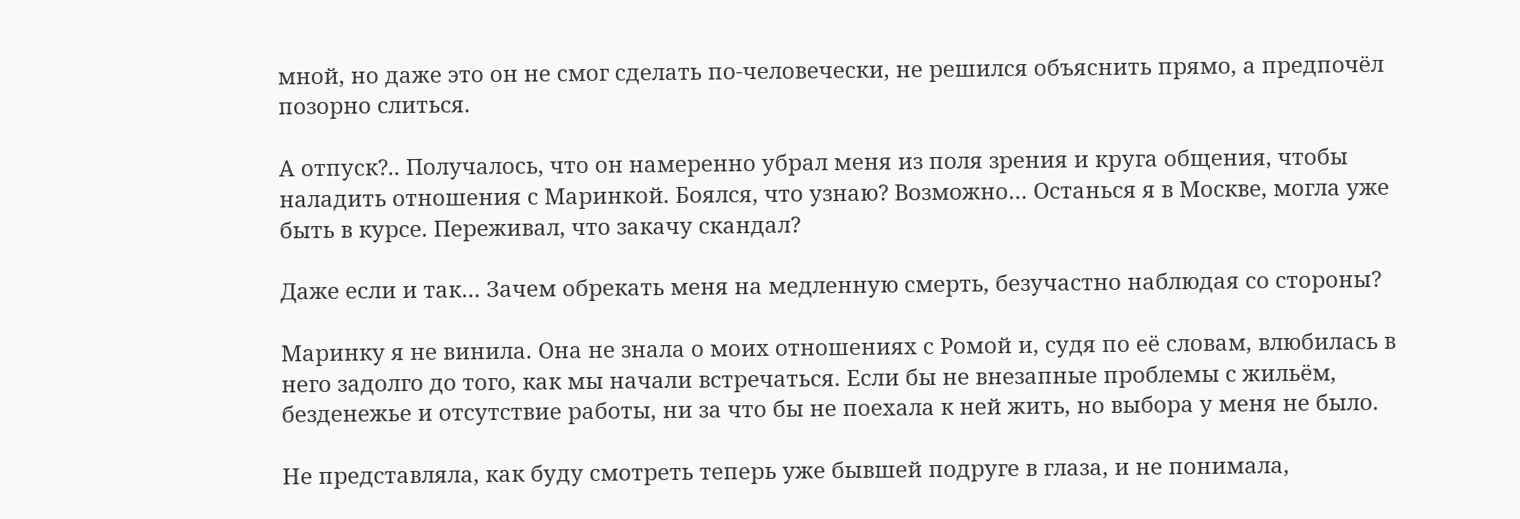мной, но даже это он не смог сделать по-человечески, не решился объяснить прямо, а предпочёл позорно слиться.

А отпуск?.. Получалось, что он намеренно убрал меня из поля зрения и круга общения, чтобы наладить отношения с Маринкой. Боялся, что узнаю? Возможно… Останься я в Москве, могла уже быть в курсе. Переживал, что закачу скандал?

Даже если и так… Зачем обрекать меня на медленную смерть, безучастно наблюдая со стороны?

Маринку я не винила. Она не знала о моих отношениях с Ромой и, судя по её словам, влюбилась в него задолго до того, как мы начали встречаться. Если бы не внезапные проблемы с жильём, безденежье и отсутствие работы, ни за что бы не поехала к ней жить, но выбора у меня не было.

Не представляла, как буду смотреть теперь уже бывшей подруге в глаза, и не понимала,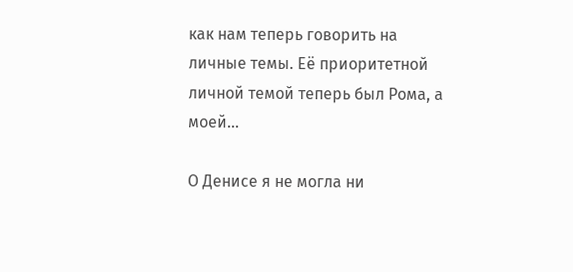как нам теперь говорить на личные темы. Её приоритетной личной темой теперь был Рома, а моей…

О Денисе я не могла ни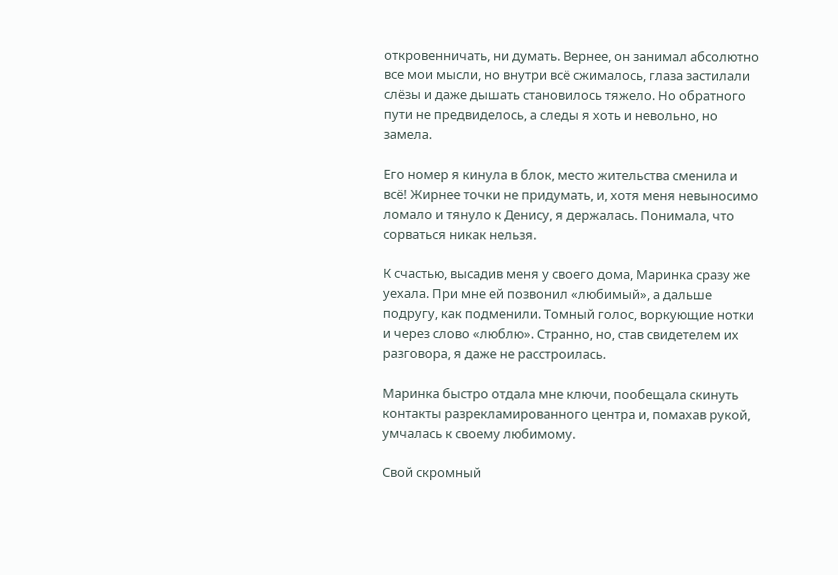откровенничать, ни думать. Вернее, он занимал абсолютно все мои мысли, но внутри всё сжималось, глаза застилали слёзы и даже дышать становилось тяжело. Но обратного пути не предвиделось, а следы я хоть и невольно, но замела.

Его номер я кинула в блок, место жительства сменила и всё! Жирнее точки не придумать, и, хотя меня невыносимо ломало и тянуло к Денису, я держалась. Понимала, что сорваться никак нельзя.

К счастью, высадив меня у своего дома, Маринка сразу же уехала. При мне ей позвонил «любимый», а дальше подругу, как подменили. Томный голос, воркующие нотки и через слово «люблю». Странно, но, став свидетелем их разговора, я даже не расстроилась.

Маринка быстро отдала мне ключи, пообещала скинуть контакты разрекламированного центра и, помахав рукой, умчалась к своему любимому.

Свой скромный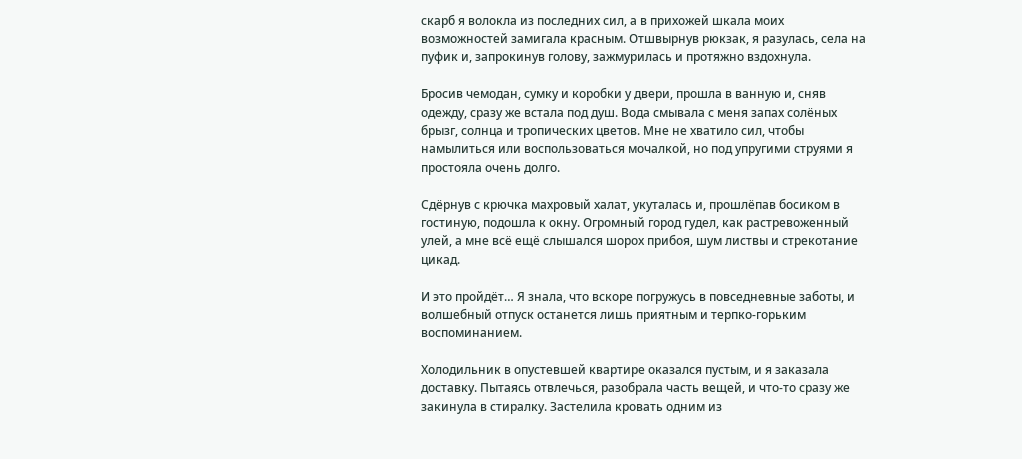скарб я волокла из последних сил, а в прихожей шкала моих возможностей замигала красным. Отшвырнув рюкзак, я разулась, села на пуфик и, запрокинув голову, зажмурилась и протяжно вздохнула.

Бросив чемодан, сумку и коробки у двери, прошла в ванную и, сняв одежду, сразу же встала под душ. Вода смывала с меня запах солёных брызг, солнца и тропических цветов. Мне не хватило сил, чтобы намылиться или воспользоваться мочалкой, но под упругими струями я простояла очень долго.

Сдёрнув с крючка махровый халат, укуталась и, прошлёпав босиком в гостиную, подошла к окну. Огромный город гудел, как растревоженный улей, а мне всё ещё слышался шорох прибоя, шум листвы и стрекотание цикад.

И это пройдёт… Я знала, что вскоре погружусь в повседневные заботы, и волшебный отпуск останется лишь приятным и терпко-горьким воспоминанием.

Холодильник в опустевшей квартире оказался пустым, и я заказала доставку. Пытаясь отвлечься, разобрала часть вещей, и что-то сразу же закинула в стиралку. Застелила кровать одним из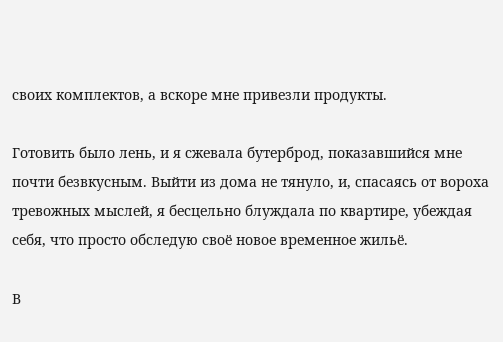своих комплектов, а вскоре мне привезли продукты.

Готовить было лень, и я сжевала бутерброд, показавшийся мне почти безвкусным. Выйти из дома не тянуло, и, спасаясь от вороха тревожных мыслей, я бесцельно блуждала по квартире, убеждая себя, что просто обследую своё новое временное жильё.

В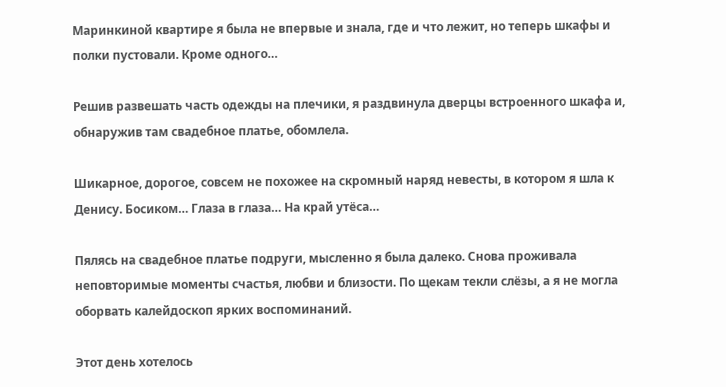Маринкиной квартире я была не впервые и знала, где и что лежит, но теперь шкафы и полки пустовали. Кроме одного…

Решив развешать часть одежды на плечики, я раздвинула дверцы встроенного шкафа и, обнаружив там свадебное платье, обомлела.

Шикарное, дорогое, совсем не похожее на скромный наряд невесты, в котором я шла к Денису. Босиком… Глаза в глаза… На край утёса…

Пялясь на свадебное платье подруги, мысленно я была далеко. Снова проживала неповторимые моменты счастья, любви и близости. По щекам текли слёзы, а я не могла оборвать калейдоскоп ярких воспоминаний.

Этот день хотелось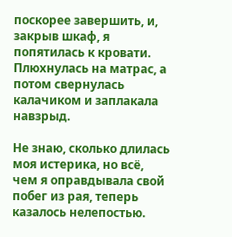поскорее завершить, и, закрыв шкаф, я попятилась к кровати. Плюхнулась на матрас, а потом свернулась калачиком и заплакала навзрыд.

Не знаю, сколько длилась моя истерика, но всё, чем я оправдывала свой побег из рая, теперь казалось нелепостью.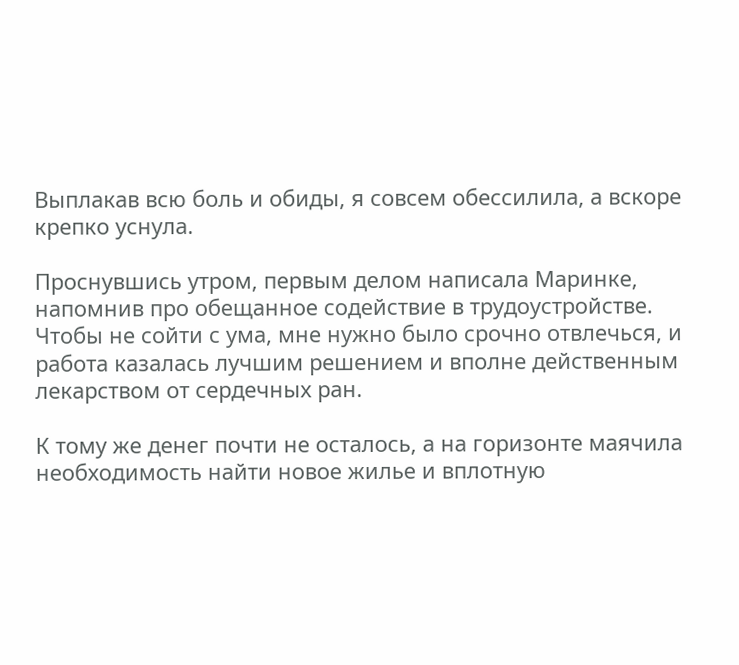Выплакав всю боль и обиды, я совсем обессилила, а вскоре крепко уснула.

Проснувшись утром, первым делом написала Маринке, напомнив про обещанное содействие в трудоустройстве. Чтобы не сойти с ума, мне нужно было срочно отвлечься, и работа казалась лучшим решением и вполне действенным лекарством от сердечных ран.

К тому же денег почти не осталось, а на горизонте маячила необходимость найти новое жилье и вплотную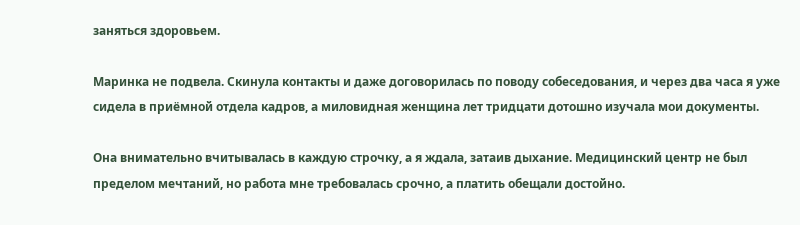заняться здоровьем.

Маринка не подвела. Скинула контакты и даже договорилась по поводу собеседования, и через два часа я уже сидела в приёмной отдела кадров, а миловидная женщина лет тридцати дотошно изучала мои документы.

Она внимательно вчитывалась в каждую строчку, а я ждала, затаив дыхание. Медицинский центр не был пределом мечтаний, но работа мне требовалась срочно, а платить обещали достойно.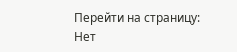Перейти на страницу:
Нет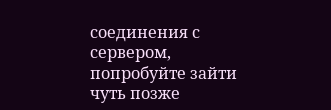соединения с сервером, попробуйте зайти чуть позже